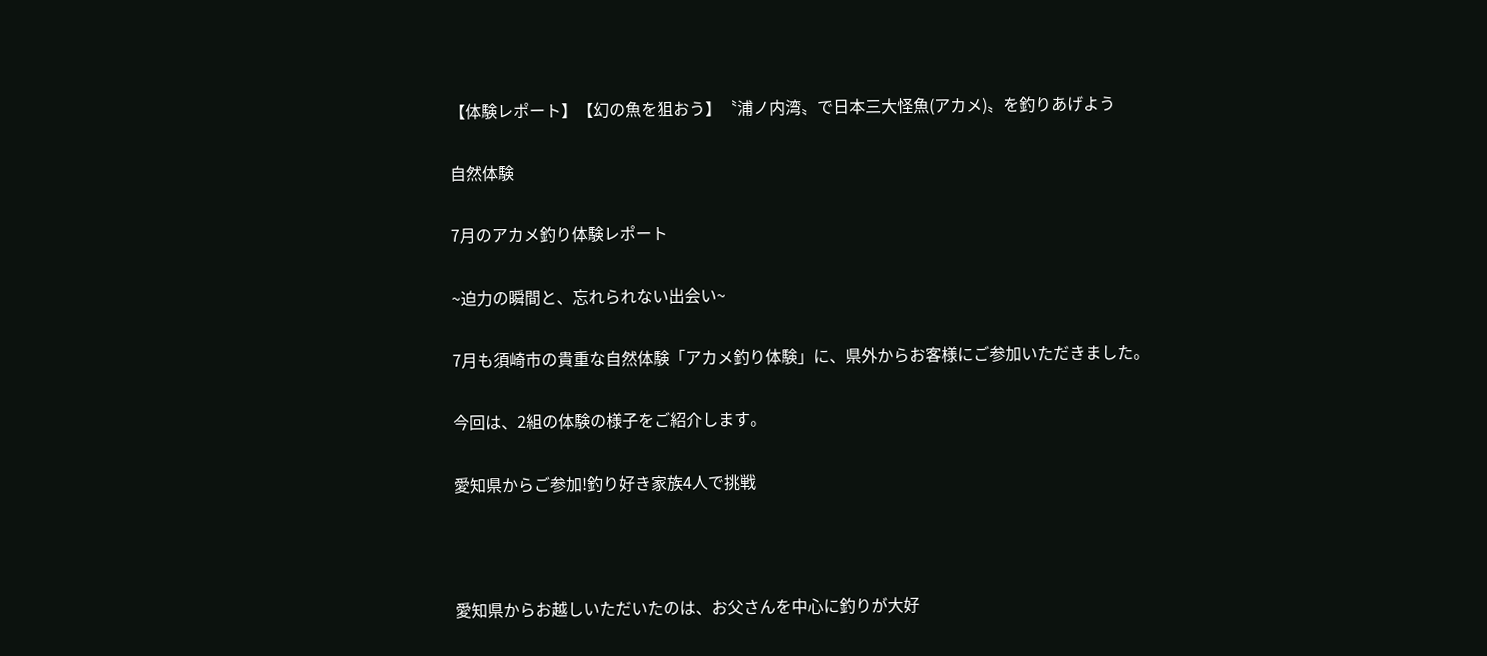【体験レポート】【幻の魚を狙おう】〝浦ノ内湾〟で日本三大怪魚(アカメ)〟を釣りあげよう

自然体験

7月のアカメ釣り体験レポート

~迫力の瞬間と、忘れられない出会い~

7月も須崎市の貴重な自然体験「アカメ釣り体験」に、県外からお客様にご参加いただきました。

今回は、2組の体験の様子をご紹介します。

愛知県からご参加!釣り好き家族4人で挑戦



愛知県からお越しいただいたのは、お父さんを中心に釣りが大好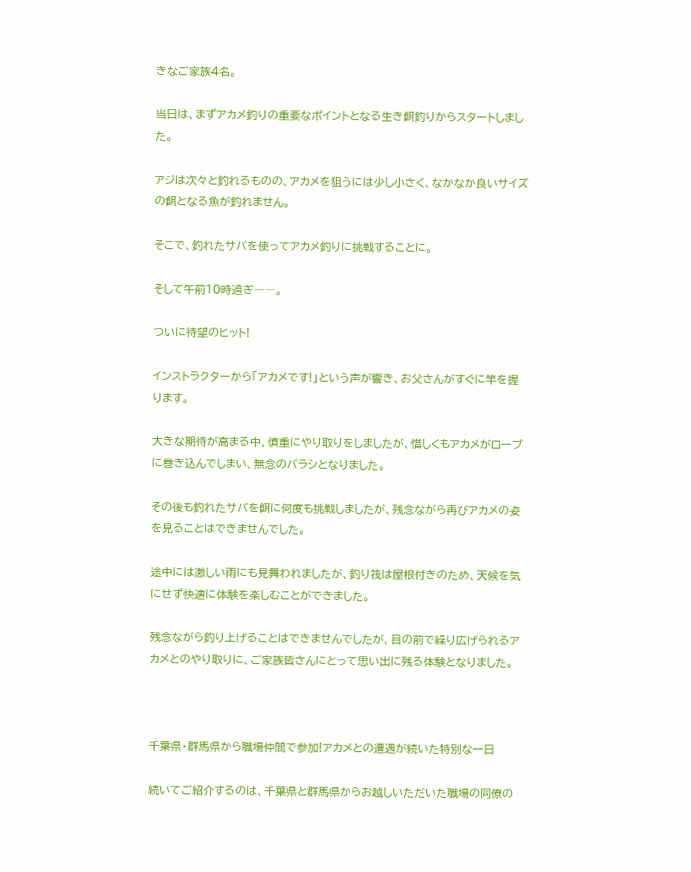きなご家族4名。

当日は、まずアカメ釣りの重要なポイントとなる生き餌釣りからスタートしました。

アジは次々と釣れるものの、アカメを狙うには少し小さく、なかなか良いサイズの餌となる魚が釣れません。

そこで、釣れたサバを使ってアカメ釣りに挑戦することに。

そして午前10時過ぎ――。

ついに待望のヒット!

インストラクターから「アカメです!」という声が響き、お父さんがすぐに竿を握ります。

大きな期待が高まる中、慎重にやり取りをしましたが、惜しくもアカメがロープに巻き込んでしまい、無念のバラシとなりました。

その後も釣れたサバを餌に何度も挑戦しましたが、残念ながら再びアカメの姿を見ることはできませんでした。

途中には激しい雨にも見舞われましたが、釣り筏は屋根付きのため、天候を気にせず快適に体験を楽しむことができました。

残念ながら釣り上げることはできませんでしたが、目の前で繰り広げられるアカメとのやり取りに、ご家族皆さんにとって思い出に残る体験となりました。



千葉県・群馬県から職場仲間で参加!アカメとの遭遇が続いた特別な一日

続いてご紹介するのは、千葉県と群馬県からお越しいただいた職場の同僚の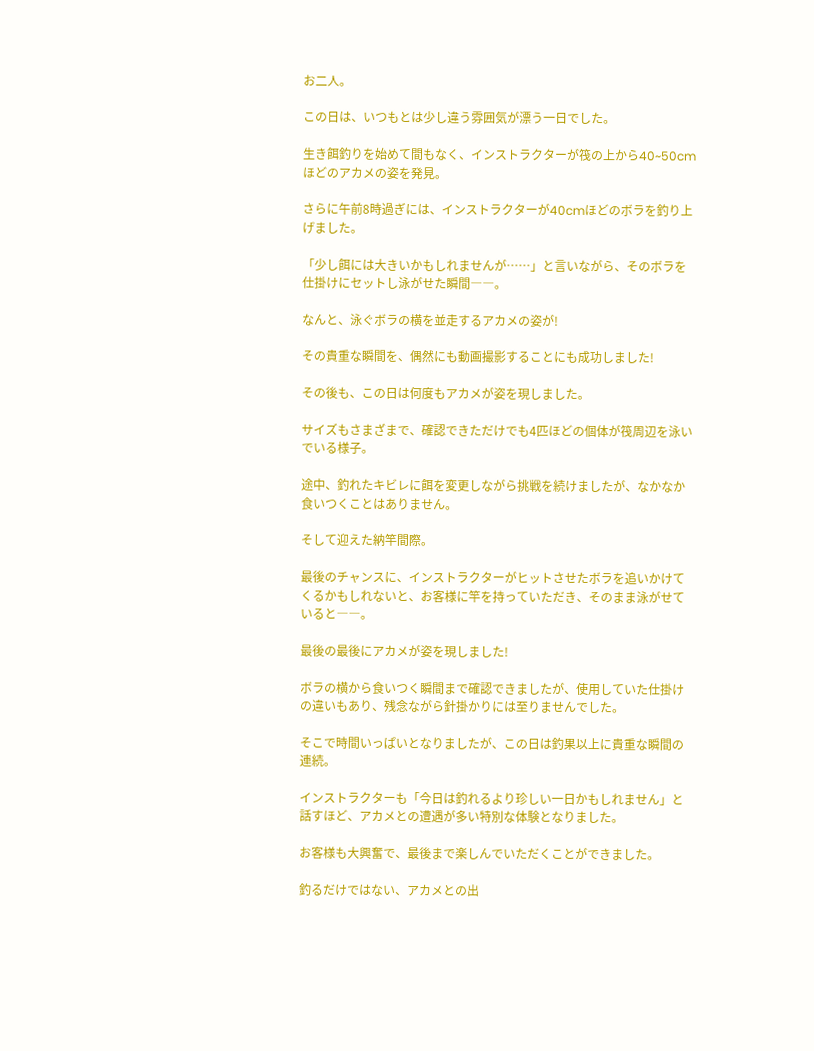お二人。

この日は、いつもとは少し違う雰囲気が漂う一日でした。

生き餌釣りを始めて間もなく、インストラクターが筏の上から40~50cmほどのアカメの姿を発見。

さらに午前8時過ぎには、インストラクターが40cmほどのボラを釣り上げました。

「少し餌には大きいかもしれませんが……」と言いながら、そのボラを仕掛けにセットし泳がせた瞬間――。

なんと、泳ぐボラの横を並走するアカメの姿が!

その貴重な瞬間を、偶然にも動画撮影することにも成功しました!

その後も、この日は何度もアカメが姿を現しました。

サイズもさまざまで、確認できただけでも4匹ほどの個体が筏周辺を泳いでいる様子。

途中、釣れたキビレに餌を変更しながら挑戦を続けましたが、なかなか食いつくことはありません。

そして迎えた納竿間際。

最後のチャンスに、インストラクターがヒットさせたボラを追いかけてくるかもしれないと、お客様に竿を持っていただき、そのまま泳がせていると――。

最後の最後にアカメが姿を現しました!

ボラの横から食いつく瞬間まで確認できましたが、使用していた仕掛けの違いもあり、残念ながら針掛かりには至りませんでした。

そこで時間いっぱいとなりましたが、この日は釣果以上に貴重な瞬間の連続。

インストラクターも「今日は釣れるより珍しい一日かもしれません」と話すほど、アカメとの遭遇が多い特別な体験となりました。

お客様も大興奮で、最後まで楽しんでいただくことができました。

釣るだけではない、アカメとの出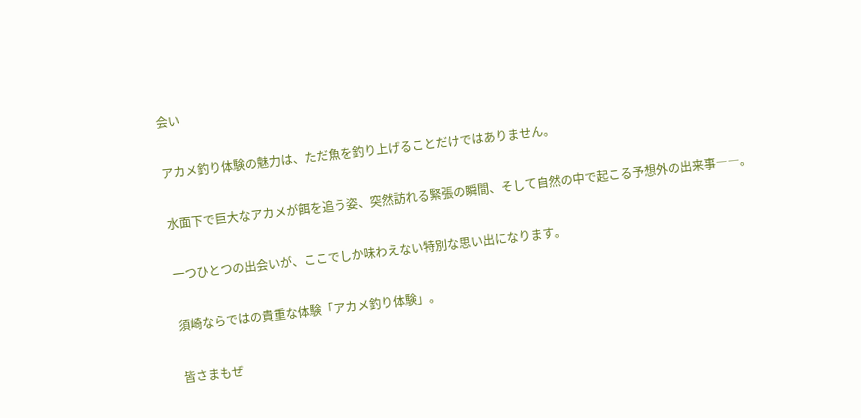会い

アカメ釣り体験の魅力は、ただ魚を釣り上げることだけではありません。

水面下で巨大なアカメが餌を追う姿、突然訪れる緊張の瞬間、そして自然の中で起こる予想外の出来事――。

一つひとつの出会いが、ここでしか味わえない特別な思い出になります。

須崎ならではの貴重な体験「アカメ釣り体験」。

皆さまもぜ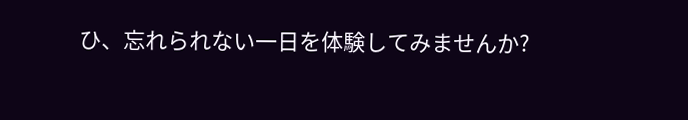ひ、忘れられない一日を体験してみませんか?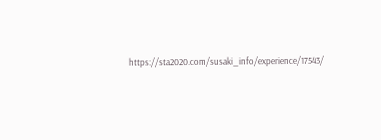https://sta2020.com/susaki_info/experience/17543/